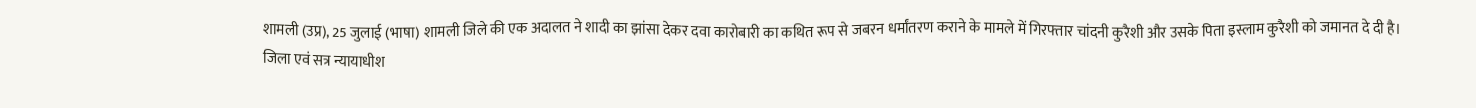शामली (उप्र), 25 जुलाई (भाषा) शामली जिले की एक अदालत ने शादी का झांसा देकर दवा कारोबारी का कथित रूप से जबरन धर्मांतरण कराने के मामले में गिरफ्तार चांदनी कुरैशी और उसके पिता इस्लाम कुरैशी को जमानत दे दी है।
जिला एवं सत्र न्यायाधीश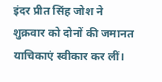इंदर प्रीत सिंह जोश ने शुक्रवार को दोनों की जमानत याचिकाएं स्वीकार कर लीं।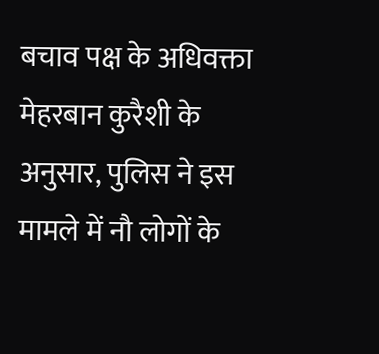बचाव पक्ष के अधिवक्ता मेहरबान कुरैशी के अनुसार, पुलिस ने इस मामले में नौ लोगों के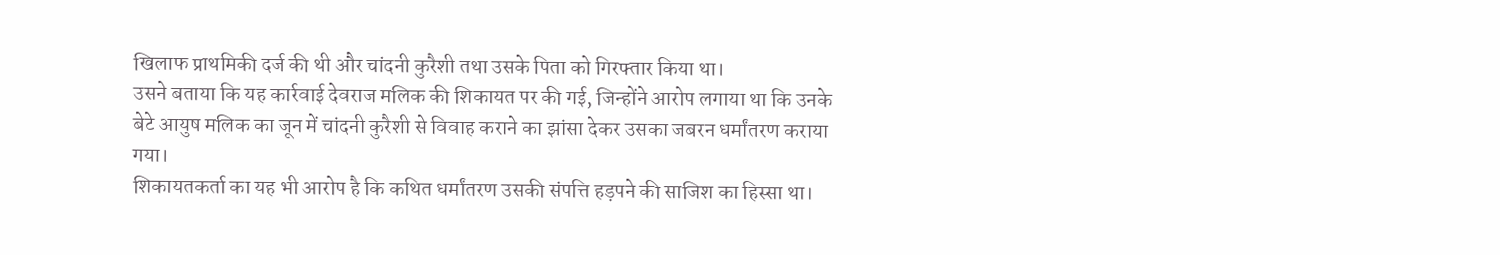खिलाफ प्राथमिकी दर्ज की थी और चांदनी कुरैशी तथा उसके पिता को गिरफ्तार किया था।
उसने बताया कि यह कार्रवाई देवराज मलिक की शिकायत पर की गई, जिन्होंने आरोप लगाया था कि उनके बेटे आयुष मलिक का जून में चांदनी कुरैशी से विवाह कराने का झांसा देकर उसका जबरन धर्मांतरण कराया गया।
शिकायतकर्ता का यह भी आरोप है कि कथित धर्मांतरण उसकी संपत्ति हड़पने की साजिश का हिस्सा था।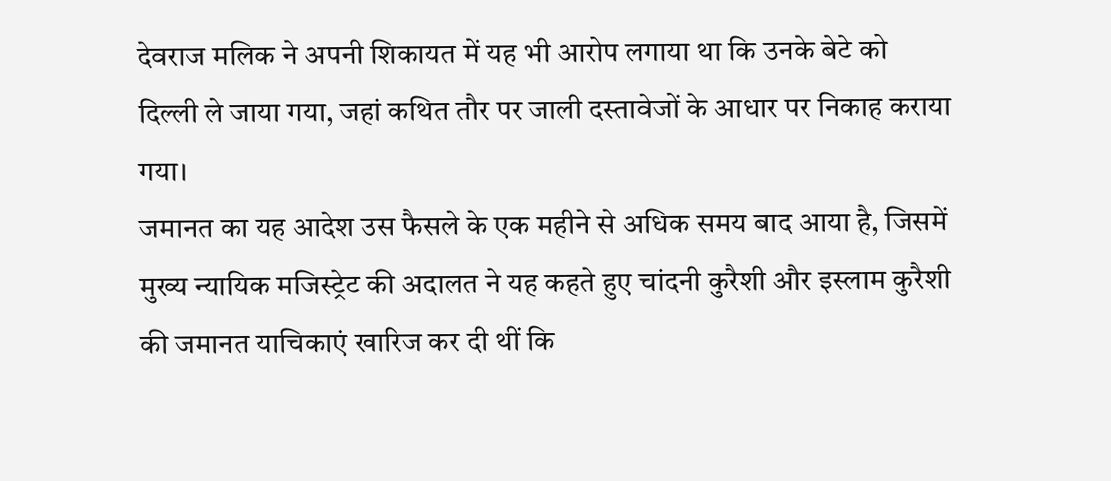देवराज मलिक ने अपनी शिकायत में यह भी आरोप लगाया था कि उनके बेटे को दिल्ली ले जाया गया, जहां कथित तौर पर जाली दस्तावेजों के आधार पर निकाह कराया गया।
जमानत का यह आदेश उस फैसले के एक महीने से अधिक समय बाद आया है, जिसमें मुख्य न्यायिक मजिस्ट्रेट की अदालत ने यह कहते हुए चांदनी कुरैशी और इस्लाम कुरैशी की जमानत याचिकाएं खारिज कर दी थीं कि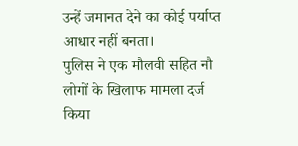उन्हें जमानत देने का कोई पर्याप्त आधार नहीं बनता।
पुलिस ने एक मौलवी सहित नौ लोगों के खिलाफ मामला दर्ज किया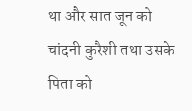था और सात जून को चांदनी कुरैशी तथा उसके पिता को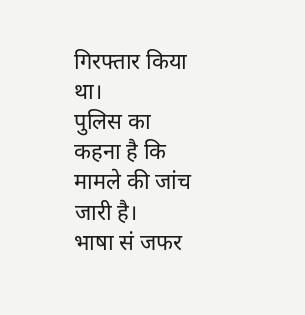गिरफ्तार किया था।
पुलिस का कहना है कि मामले की जांच जारी है।
भाषा सं जफर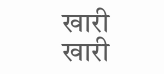खारी
खारी